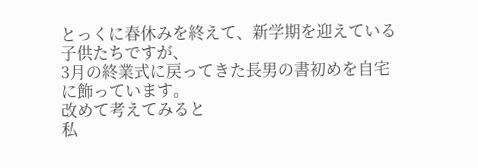とっくに春休みを終えて、新学期を迎えている子供たちですが、
3月の終業式に戻ってきた長男の書初めを自宅に飾っています。
改めて考えてみると
私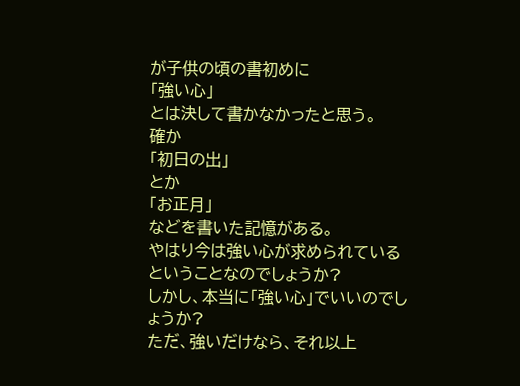が子供の頃の書初めに
「強い心」
とは決して書かなかったと思う。
確か
「初日の出」
とか
「お正月」
などを書いた記憶がある。
やはり今は強い心が求められているということなのでしょうか?
しかし、本当に「強い心」でいいのでしょうか?
ただ、強いだけなら、それ以上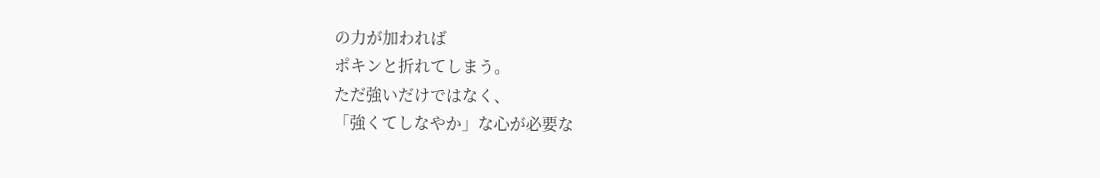の力が加われば
ポキンと折れてしまう。
ただ強いだけではなく、
「強くてしなやか」な心が必要な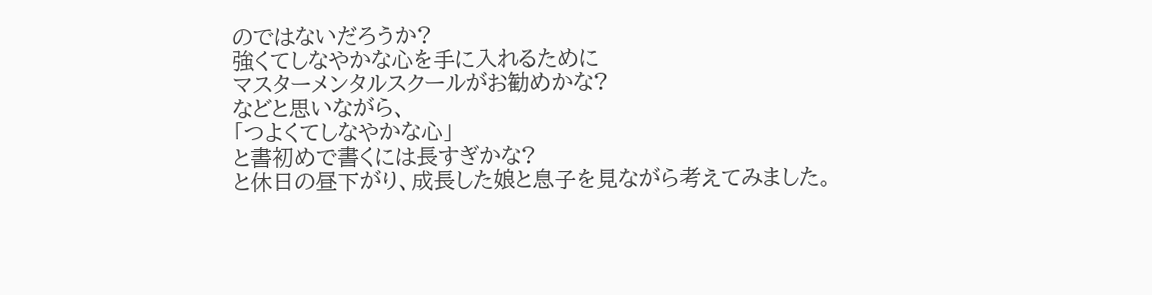のではないだろうか?
強くてしなやかな心を手に入れるために
マスターメンタルスクールがお勧めかな?
などと思いながら、
「つよくてしなやかな心」
と書初めで書くには長すぎかな?
と休日の昼下がり、成長した娘と息子を見ながら考えてみました。